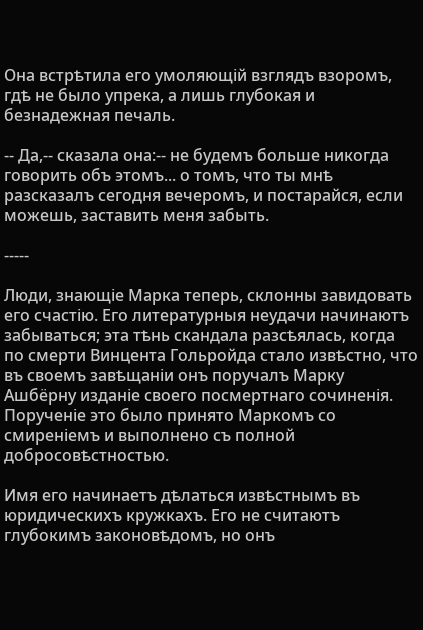Она встрѣтила его умоляющій взглядъ взоромъ, гдѣ не было упрека, а лишь глубокая и безнадежная печаль.

-- Да,-- сказала она:-- не будемъ больше никогда говорить объ этомъ... о томъ, что ты мнѣ разсказалъ сегодня вечеромъ, и постарайся, если можешь, заставить меня забыть.

-----

Люди, знающіе Марка теперь, склонны завидовать его счастію. Его литературныя неудачи начинаютъ забываться; эта тѣнь скандала разсѣялась, когда по смерти Винцента Гольройда стало извѣстно, что въ своемъ завѣщаніи онъ поручалъ Марку Ашбёрну изданіе своего посмертнаго сочиненія. Порученіе это было принято Маркомъ со смиреніемъ и выполнено съ полной добросовѣстностью.

Имя его начинаетъ дѣлаться извѣстнымъ въ юридическихъ кружкахъ. Его не считаютъ глубокимъ законовѣдомъ, но онъ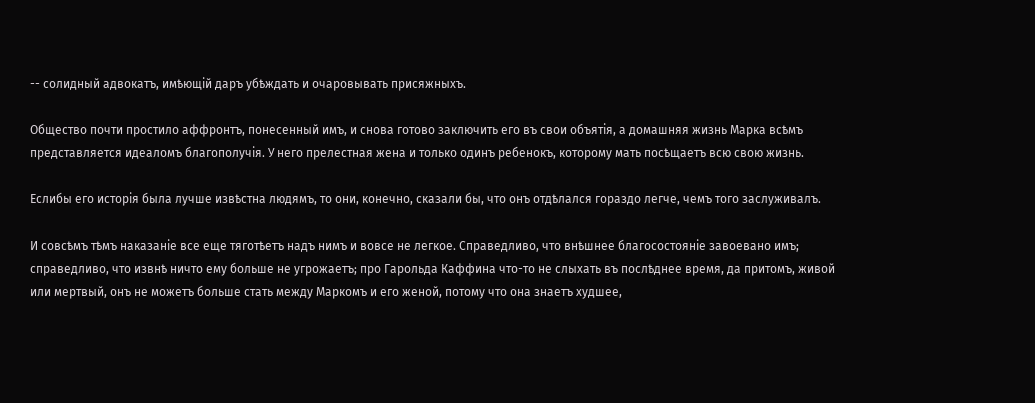-- солидный адвокатъ, имѣющій даръ убѣждать и очаровывать присяжныхъ.

Общество почти простило аффронтъ, понесенный имъ, и снова готово заключить его въ свои объятія, а домашняя жизнь Марка всѣмъ представляется идеаломъ благополучія. У него прелестная жена и только одинъ ребенокъ, которому мать посѣщаетъ всю свою жизнь.

Еслибы его исторія была лучше извѣстна людямъ, то они, конечно, сказали бы, что онъ отдѣлался гораздо легче, чемъ того заслуживалъ.

И совсѣмъ тѣмъ наказаніе все еще тяготѣетъ надъ нимъ и вовсе не легкое. Справедливо, что внѣшнее благосостояніе завоевано имъ; справедливо, что извнѣ ничто ему больше не угрожаетъ; про Гарольда Каффина что-то не слыхать въ послѣднее время, да притомъ, живой или мертвый, онъ не можетъ больше стать между Маркомъ и его женой, потому что она знаетъ худшее,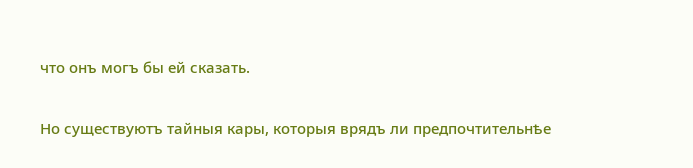что онъ могъ бы ей сказать.

Но существуютъ тайныя кары, которыя врядъ ли предпочтительнѣе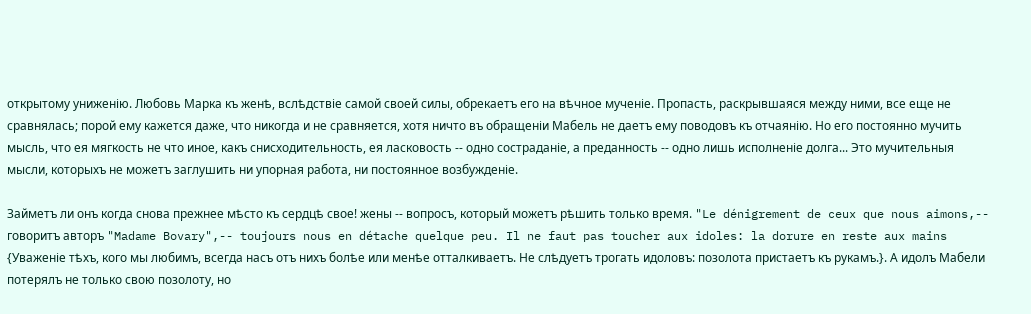открытому униженію. Любовь Марка къ женѣ, вслѣдствіе самой своей силы, обрекаетъ его на вѣчное мученіе. Пропасть, раскрывшаяся между ними, все еще не сравнялась; порой ему кажется даже, что никогда и не сравняется, хотя ничто въ обращеніи Мабель не даетъ ему поводовъ къ отчаянію. Но его постоянно мучить мысль, что ея мягкость не что иное, какъ снисходительность, ея ласковость -- одно состраданіе, а преданность -- одно лишь исполненіе долга... Это мучительныя мысли, которыхъ не можетъ заглушить ни упорная работа, ни постоянное возбужденіе.

Займетъ ли онъ когда снова прежнее мѣсто къ сердцѣ свое! жены -- вопросъ, который можетъ рѣшить только время. "Le dénigrement de ceux que nous aimons,-- говоритъ авторъ "Madame Bovary",-- toujours nous en détache quelque peu. Il ne faut pas toucher aux idoles: la dorure en reste aux mains {Уваженіе тѣхъ, кого мы любимъ, всегда насъ отъ нихъ болѣе или менѣе отталкиваетъ. Не слѣдуетъ трогать идоловъ: позолота пристаетъ къ рукамъ.}. А идолъ Мабели потерялъ не только свою позолоту, но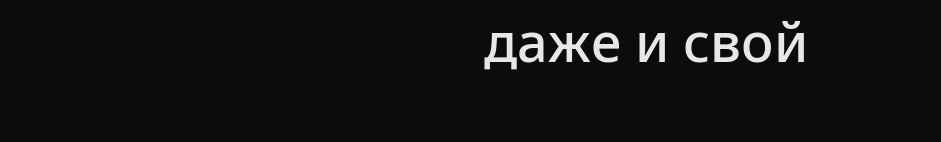даже и свой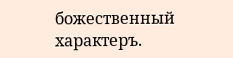божественный характеръ.